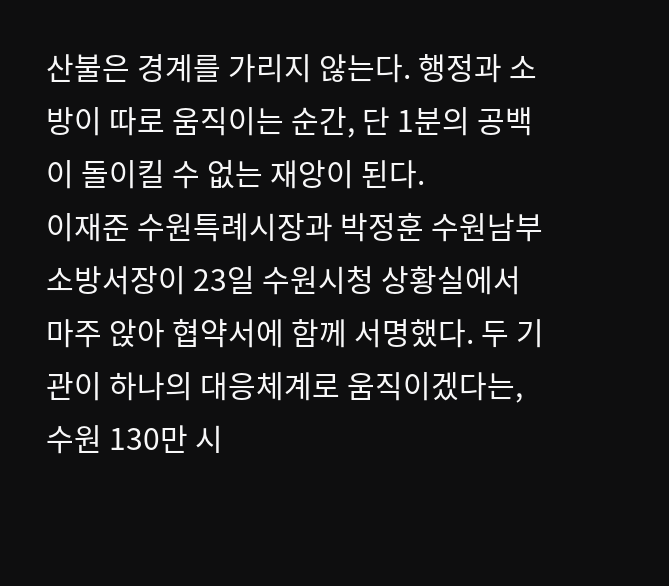산불은 경계를 가리지 않는다. 행정과 소방이 따로 움직이는 순간, 단 1분의 공백이 돌이킬 수 없는 재앙이 된다.
이재준 수원특례시장과 박정훈 수원남부소방서장이 23일 수원시청 상황실에서 마주 앉아 협약서에 함께 서명했다. 두 기관이 하나의 대응체계로 움직이겠다는, 수원 130만 시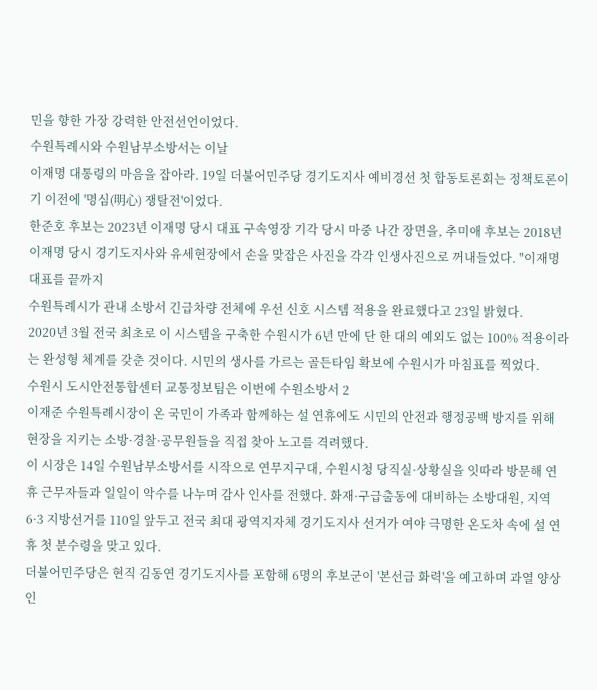민을 향한 가장 강력한 안전선언이었다.
수원특례시와 수원남부소방서는 이날
이재명 대통령의 마음을 잡아라. 19일 더불어민주당 경기도지사 예비경선 첫 합동토론회는 정책토론이기 이전에 '명심(明心) 쟁탈전'이었다.
한준호 후보는 2023년 이재명 당시 대표 구속영장 기각 당시 마중 나간 장면을, 추미애 후보는 2018년 이재명 당시 경기도지사와 유세현장에서 손을 맞잡은 사진을 각각 인생사진으로 꺼내들었다. "이재명 대표를 끝까지
수원특례시가 관내 소방서 긴급차량 전체에 우선 신호 시스템 적용을 완료했다고 23일 밝혔다.
2020년 3월 전국 최초로 이 시스템을 구축한 수원시가 6년 만에 단 한 대의 예외도 없는 100% 적용이라는 완성형 체계를 갖춘 것이다. 시민의 생사를 가르는 골든타임 확보에 수원시가 마침표를 찍었다.
수원시 도시안전통합센터 교통정보팀은 이번에 수원소방서 2
이재준 수원특례시장이 온 국민이 가족과 함께하는 설 연휴에도 시민의 안전과 행정공백 방지를 위해 현장을 지키는 소방·경찰·공무원들을 직접 찾아 노고를 격려했다.
이 시장은 14일 수원남부소방서를 시작으로 연무지구대, 수원시청 당직실·상황실을 잇따라 방문해 연휴 근무자들과 일일이 악수를 나누며 감사 인사를 전했다. 화재·구급출동에 대비하는 소방대원, 지역
6·3 지방선거를 110일 앞두고 전국 최대 광역지자체 경기도지사 선거가 여야 극명한 온도차 속에 설 연휴 첫 분수령을 맞고 있다.
더불어민주당은 현직 김동연 경기도지사를 포함해 6명의 후보군이 '본선급 화력'을 예고하며 과열 양상인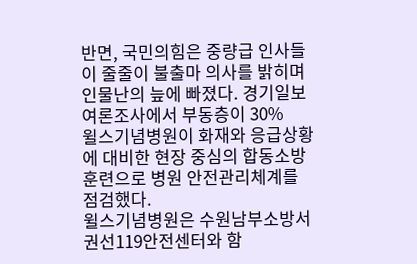반면, 국민의힘은 중량급 인사들이 줄줄이 불출마 의사를 밝히며 인물난의 늪에 빠졌다. 경기일보 여론조사에서 부동층이 30%
윌스기념병원이 화재와 응급상황에 대비한 현장 중심의 합동소방훈련으로 병원 안전관리체계를 점검했다.
윌스기념병원은 수원남부소방서 권선119안전센터와 함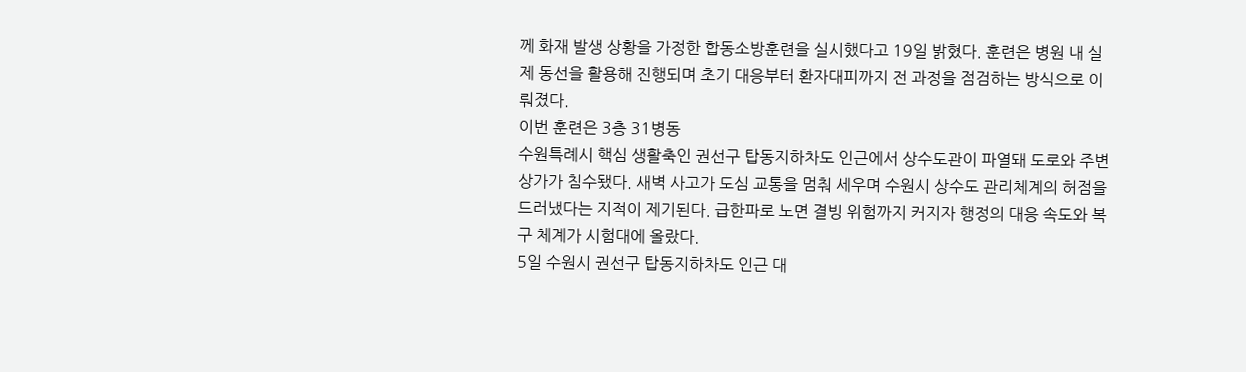께 화재 발생 상황을 가정한 합동소방훈련을 실시했다고 19일 밝혔다. 훈련은 병원 내 실제 동선을 활용해 진행되며 초기 대응부터 환자대피까지 전 과정을 점검하는 방식으로 이뤄졌다.
이번 훈련은 3층 31병동
수원특례시 핵심 생활축인 권선구 탑동지하차도 인근에서 상수도관이 파열돼 도로와 주변 상가가 침수됐다. 새벽 사고가 도심 교통을 멈춰 세우며 수원시 상수도 관리체계의 허점을 드러냈다는 지적이 제기된다. 급한파로 노면 결빙 위험까지 커지자 행정의 대응 속도와 복구 체계가 시험대에 올랐다.
5일 수원시 권선구 탑동지하차도 인근 대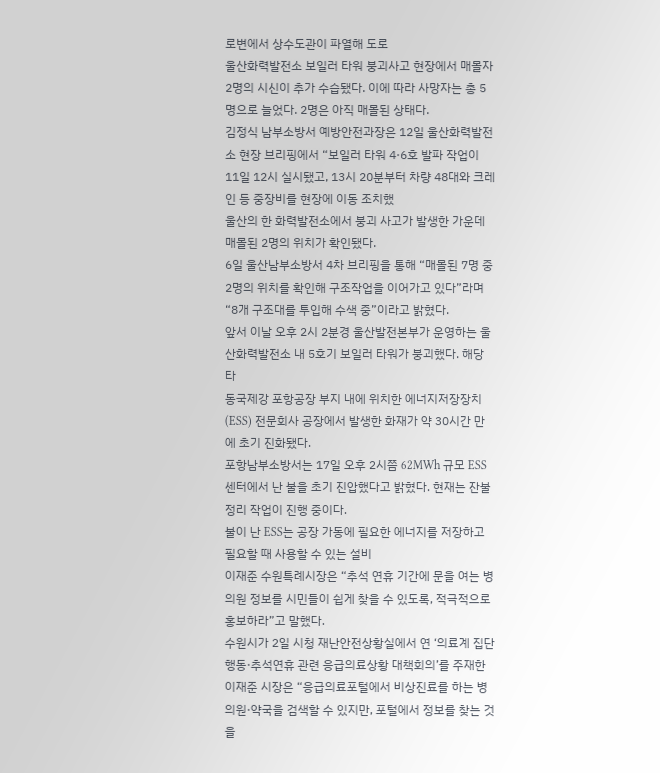로변에서 상수도관이 파열해 도로
울산화력발전소 보일러 타워 붕괴사고 현장에서 매몰자 2명의 시신이 추가 수습됐다. 이에 따라 사망자는 총 5명으로 늘었다. 2명은 아직 매몰된 상태다.
김정식 남부소방서 예방안전과장은 12일 울산화력발전소 현장 브리핑에서 “보일러 타워 4·6호 발파 작업이 11일 12시 실시됐고, 13시 20분부터 차량 48대와 크레인 등 중장비를 현장에 이동 조치했
울산의 한 화력발전소에서 붕괴 사고가 발생한 가운데 매몰된 2명의 위치가 확인됐다.
6일 울산남부소방서 4차 브리핑을 통해 “매몰된 7명 중 2명의 위치를 확인해 구조작업을 이어가고 있다”라며 “8개 구조대를 투입해 수색 중”이라고 밝혔다.
앞서 이날 오후 2시 2분경 울산발전본부가 운영하는 울산화력발전소 내 5호기 보일러 타워가 붕괴했다. 해당 타
동국제강 포항공장 부지 내에 위치한 에너지저장장치(ESS) 전문회사 공장에서 발생한 화재가 약 30시간 만에 초기 진화됐다.
포항남부소방서는 17일 오후 2시쯤 62MWh 규모 ESS센터에서 난 불을 초기 진압했다고 밝혔다. 현재는 잔불 정리 작업이 진행 중이다.
불이 난 ESS는 공장 가동에 필요한 에너지를 저장하고 필요할 때 사용할 수 있는 설비
이재준 수원특례시장은 “추석 연휴 기간에 문을 여는 병의원 정보를 시민들이 쉽게 찾을 수 있도록, 적극적으로 홍보하라”고 말했다.
수원시가 2일 시청 재난안전상황실에서 연 ‘의료계 집단행동·추석연휴 관련 응급의료상황 대책회의’를 주재한 이재준 시장은 “응급의료포털에서 비상진료를 하는 병의원·약국을 검색할 수 있지만, 포털에서 정보를 찾는 것을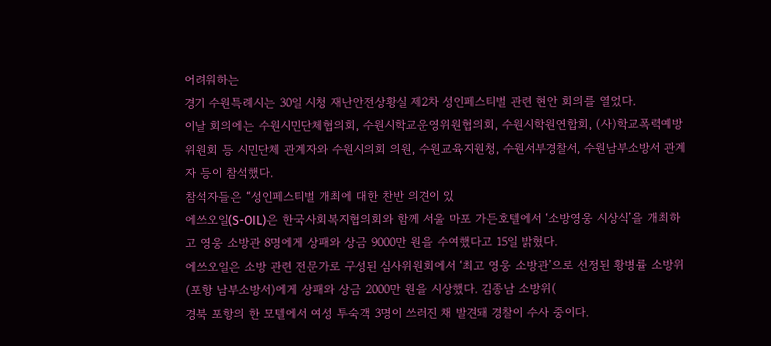어려워하는
경기 수원특례시는 30일 시청 재난안전상황실 제2차 성인페스티벌 관련 현안 회의를 열었다.
이날 회의에는 수원시민단체협의회, 수원시학교운영위원협의회, 수원시학원연합회, (사)학교폭력예방위원회 등 시민단체 관계자와 수원시의회 의원, 수원교육지원청, 수원서부경찰서, 수원남부소방서 관계자 등이 참석했다.
참석자들은 “성인페스티벌 개최에 대한 찬반 의견이 있
에쓰오일(S-OIL)은 한국사회복지협의회와 함께 서울 마포 가든호텔에서 ‘소방영웅 시상식’을 개최하고 영웅 소방관 8명에게 상패와 상금 9000만 원을 수여했다고 15일 밝혔다.
에쓰오일은 소방 관련 전문가로 구성된 심사위원회에서 ‘최고 영웅 소방관’으로 선정된 황병률 소방위(포항 남부소방서)에게 상패와 상금 2000만 원을 시상했다. 김종남 소방위(
경북 포항의 한 모텔에서 여성 투숙객 3명이 쓰러진 채 발견돼 경찰이 수사 중이다.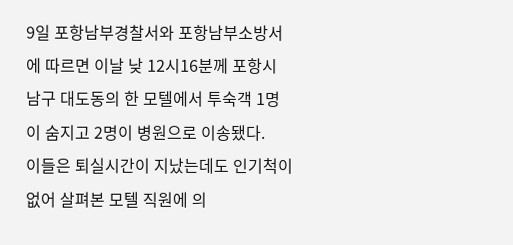9일 포항남부경찰서와 포항남부소방서에 따르면 이날 낮 12시16분께 포항시 남구 대도동의 한 모텔에서 투숙객 1명이 숨지고 2명이 병원으로 이송됐다.
이들은 퇴실시간이 지났는데도 인기척이 없어 살펴본 모텔 직원에 의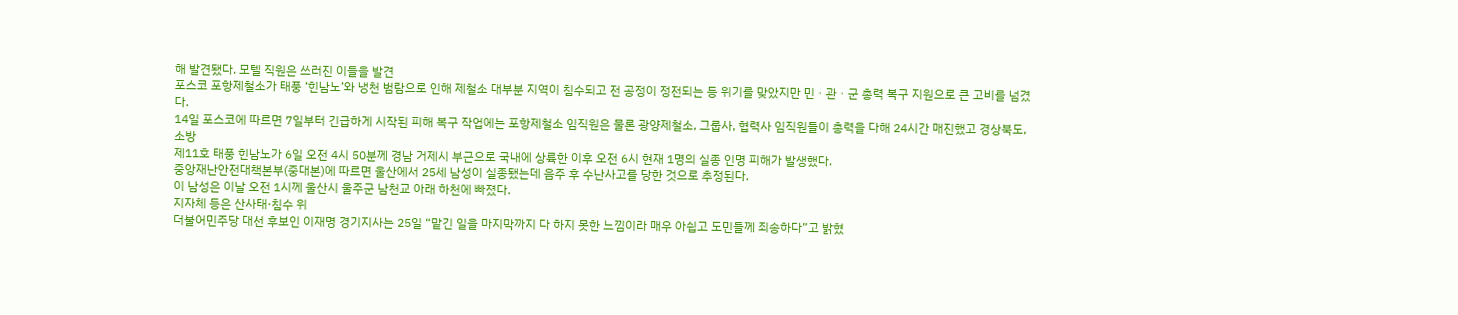해 발견됐다. 모텔 직원은 쓰러진 이들을 발견
포스코 포항제철소가 태풍 ‘힌남노’와 냉천 범람으로 인해 제철소 대부분 지역이 침수되고 전 공정이 정전되는 등 위기를 맞았지만 민ㆍ관ㆍ군 총력 복구 지원으로 큰 고비를 넘겼다.
14일 포스코에 따르면 7일부터 긴급하게 시작된 피해 복구 작업에는 포항제철소 임직원은 물론 광양제철소, 그룹사, 협력사 임직원들이 총력을 다해 24시간 매진했고 경상북도, 소방
제11호 태풍 힌남노가 6일 오전 4시 50분께 경남 거제시 부근으로 국내에 상륙한 이후 오전 6시 현재 1명의 실종 인명 피해가 발생했다.
중앙재난안전대책본부(중대본)에 따르면 울산에서 25세 남성이 실종됐는데 음주 후 수난사고를 당한 것으로 추정된다.
이 남성은 이날 오전 1시께 울산시 울주군 남천교 아래 하천에 빠졌다.
지자체 등은 산사태·침수 위
더불어민주당 대선 후보인 이재명 경기지사는 25일 “맡긴 일을 마지막까지 다 하지 못한 느낌이라 매우 아쉽고 도민들께 죄송하다”고 밝혔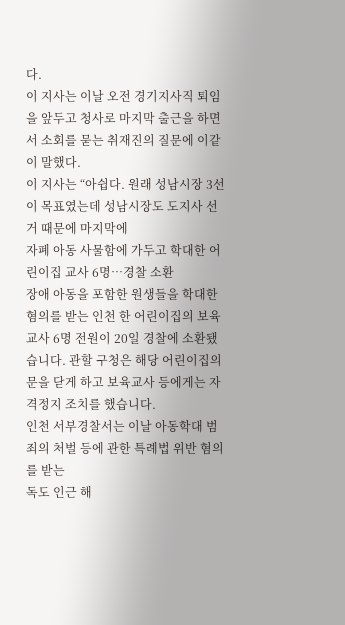다.
이 지사는 이날 오전 경기지사직 퇴임을 앞두고 청사로 마지막 출근을 하면서 소회를 묻는 취재진의 질문에 이같이 말했다.
이 지사는 “아쉽다. 원래 성남시장 3선이 목표였는데 성남시장도 도지사 선거 때문에 마지막에
자폐 아동 사물함에 가두고 학대한 어린이집 교사 6명…경찰 소환
장애 아동을 포함한 원생들을 학대한 혐의를 받는 인천 한 어린이집의 보육교사 6명 전원이 20일 경찰에 소환됐습니다. 관할 구청은 해당 어린이집의 문을 닫게 하고 보육교사 등에게는 자격정지 조치를 했습니다.
인천 서부경찰서는 이날 아동학대 범죄의 처벌 등에 관한 특례법 위반 혐의를 받는
독도 인근 해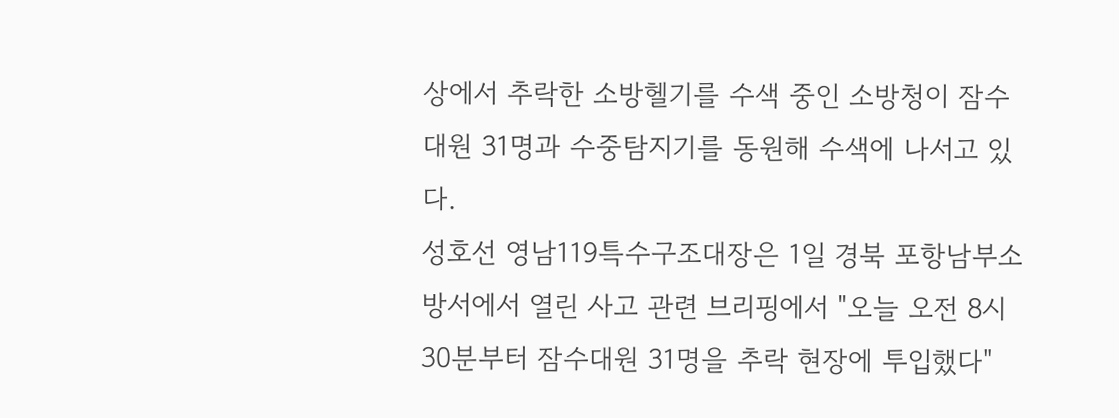상에서 추락한 소방헬기를 수색 중인 소방청이 잠수대원 31명과 수중탐지기를 동원해 수색에 나서고 있다.
성호선 영남119특수구조대장은 1일 경북 포항남부소방서에서 열린 사고 관련 브리핑에서 "오늘 오전 8시 30분부터 잠수대원 31명을 추락 현장에 투입했다"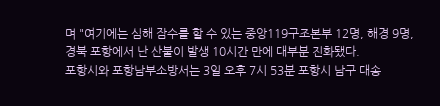며 "여기에는 심해 잠수를 할 수 있는 중앙119구조본부 12명, 해경 9명,
경북 포항에서 난 산불이 발생 10시간 만에 대부분 진화됐다.
포항시와 포항남부소방서는 3일 오후 7시 53분 포항시 남구 대송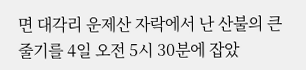면 대각리 운제산 자락에서 난 산불의 큰 줄기를 4일 오전 5시 30분에 잡았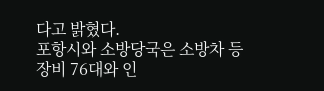다고 밝혔다.
포항시와 소방당국은 소방차 등 장비 76대와 인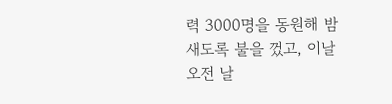력 3000명을 동원해 밤새도록 불을 껐고, 이날 오전 날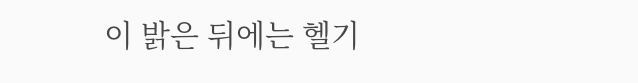이 밝은 뒤에는 헬기